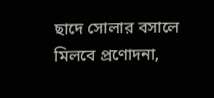ছাদে সোলার বসালে মিলবে প্রণোদনা,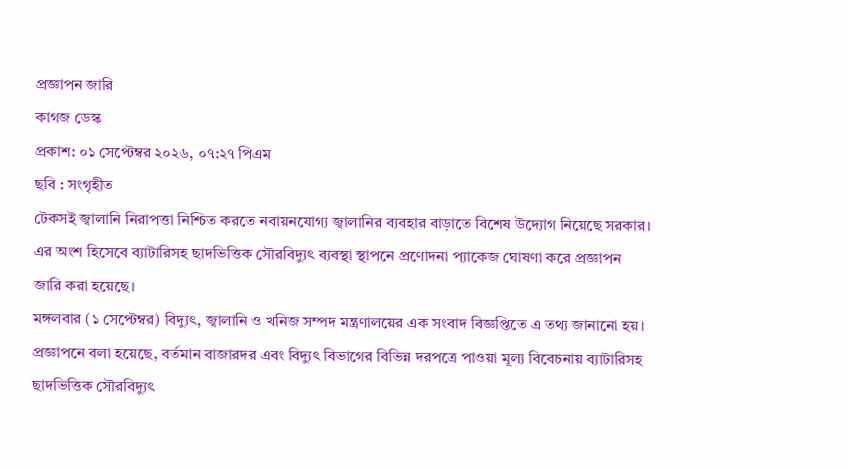প্রজ্ঞাপন জারি
কাগজ ডেস্ক
প্রকাশ: ০১ সেপ্টেম্বর ২০২৬, ০৭:২৭ পিএম
ছবি : সংগৃহীত
টেকসই জ্বালানি নিরাপত্তা নিশ্চিত করতে নবায়নযোগ্য জ্বালানির ব্যবহার বাড়াতে বিশেষ উদ্যোগ নিয়েছে সরকার। এর অংশ হিসেবে ব্যাটারিসহ ছাদভিত্তিক সৌরবিদ্যুৎ ব্যবস্থা স্থাপনে প্রণোদনা প্যাকেজ ঘোষণা করে প্রজ্ঞাপন জারি করা হয়েছে।
মঙ্গলবার (১ সেপ্টেম্বর) বিদ্যুৎ, জ্বালানি ও খনিজ সম্পদ মন্ত্রণালয়ের এক সংবাদ বিজ্ঞপ্তিতে এ তথ্য জানানো হয়।
প্রজ্ঞাপনে বলা হয়েছে, বর্তমান বাজারদর এবং বিদ্যুৎ বিভাগের বিভিন্ন দরপত্রে পাওয়া মূল্য বিবেচনায় ব্যাটারিসহ ছাদভিত্তিক সৌরবিদ্যুৎ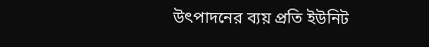উৎপাদনের ব্যয় প্রতি ইউনিট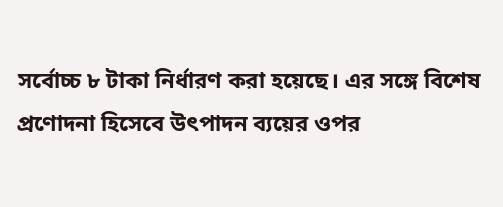সর্বোচ্চ ৮ টাকা নির্ধারণ করা হয়েছে। এর সঙ্গে বিশেষ প্রণোদনা হিসেবে উৎপাদন ব্যয়ের ওপর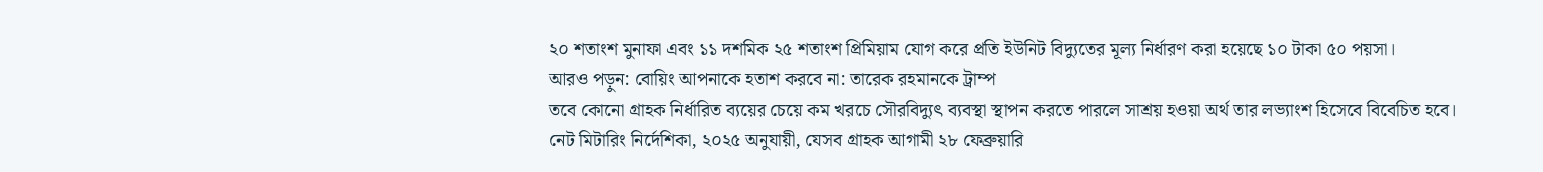২০ শতাংশ মুনাফা এবং ১১ দশমিক ২৫ শতাংশ প্রিমিয়াম যোগ করে প্রতি ইউনিট বিদ্যুতের মূল্য নির্ধারণ করা হয়েছে ১০ টাকা ৫০ পয়সা।
আরও পড়ুন: বোয়িং আপনাকে হতাশ করবে না: তারেক রহমানকে ট্রাম্প
তবে কোনো গ্রাহক নির্ধারিত ব্যয়ের চেয়ে কম খরচে সৌরবিদ্যুৎ ব্যবস্থা স্থাপন করতে পারলে সাশ্রয় হওয়া অর্থ তার লভ্যাংশ হিসেবে বিবেচিত হবে।
নেট মিটারিং নির্দেশিকা, ২০২৫ অনুযায়ী, যেসব গ্রাহক আগামী ২৮ ফেব্রুয়ারি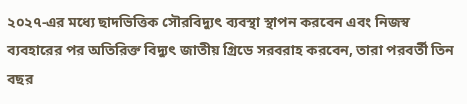২০২৭-এর মধ্যে ছাদভিত্তিক সৌরবিদ্যুৎ ব্যবস্থা স্থাপন করবেন এবং নিজস্ব ব্যবহারের পর অতিরিক্ত বিদ্যুৎ জাতীয় গ্রিডে সরবরাহ করবেন, তারা পরবর্তী তিন বছর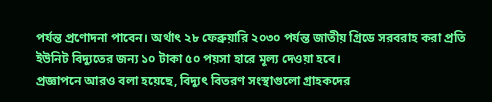পর্যন্ত প্রণোদনা পাবেন। অর্থাৎ ২৮ ফেব্রুয়ারি ২০৩০ পর্যন্ত জাতীয় গ্রিডে সরবরাহ করা প্রতি ইউনিট বিদ্যুতের জন্য ১০ টাকা ৫০ পয়সা হারে মূল্য দেওয়া হবে।
প্রজ্ঞাপনে আরও বলা হয়েছে, বিদ্যুৎ বিতরণ সংস্থাগুলো গ্রাহকদের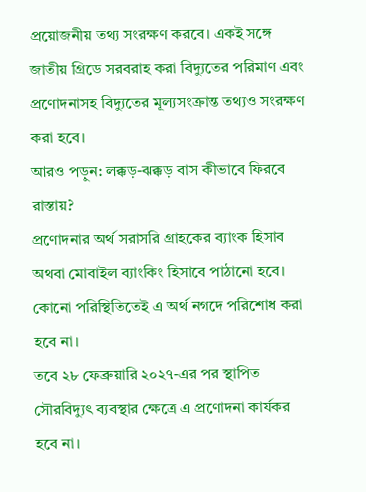প্রয়োজনীয় তথ্য সংরক্ষণ করবে। একই সঙ্গে জাতীয় গ্রিডে সরবরাহ করা বিদ্যুতের পরিমাণ এবং প্রণোদনাসহ বিদ্যুতের মূল্যসংক্রান্ত তথ্যও সংরক্ষণ করা হবে।
আরও পড়ুন: লক্কড়-ঝক্কড় বাস কীভাবে ফিরবে রাস্তায়?
প্রণোদনার অর্থ সরাসরি গ্রাহকের ব্যাংক হিসাব অথবা মোবাইল ব্যাংকিং হিসাবে পাঠানো হবে। কোনো পরিস্থিতিতেই এ অর্থ নগদে পরিশোধ করা হবে না।
তবে ২৮ ফেব্রুয়ারি ২০২৭-এর পর স্থাপিত সৌরবিদ্যুৎ ব্যবস্থার ক্ষেত্রে এ প্রণোদনা কার্যকর হবে না।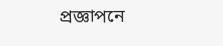প্রজ্ঞাপনে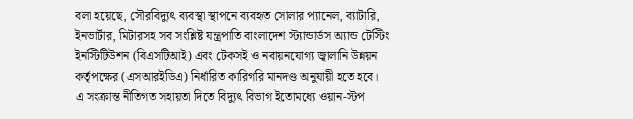বলা হয়েছে, সৌরবিদ্যুৎ ব্যবস্থা স্থাপনে ব্যবহৃত সোলার প্যানেল, ব্যাটারি, ইনভার্টার, মিটারসহ সব সংশ্লিষ্ট যন্ত্রপাতি বাংলাদেশ স্ট্যান্ডার্ডস অ্যান্ড টেস্টিং ইনস্টিটিউশন (বিএসটিআই) এবং টেকসই ও নবায়নযোগ্য জ্বালানি উন্নয়ন কর্তৃপক্ষের (এসআরইডিএ) নির্ধারিত কারিগরি মানদণ্ড অনুযায়ী হতে হবে।
এ সংক্রান্ত নীতিগত সহায়তা দিতে বিদ্যুৎ বিভাগ ইতোমধ্যে ওয়ান-স্টপ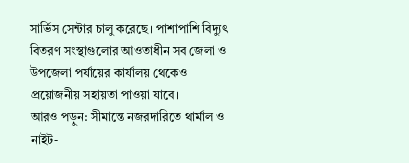সার্ভিস সেন্টার চালু করেছে। পাশাপাশি বিদ্যুৎ বিতরণ সংস্থাগুলোর আওতাধীন সব জেলা ও উপজেলা পর্যায়ের কার্যালয় থেকেও প্রয়োজনীয় সহায়তা পাওয়া যাবে।
আরও পড়ুন: সীমান্তে নজরদারিতে থার্মাল ও নাইট-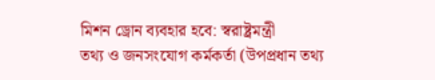মিশন ড্রোন ব্যবহার হবে: স্বরাষ্ট্রমন্ত্রী
তথ্য ও জনসংযোগ কর্মকর্তা (উপপ্রধান তথ্য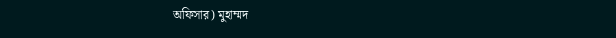অফিসার) মুহাম্মদ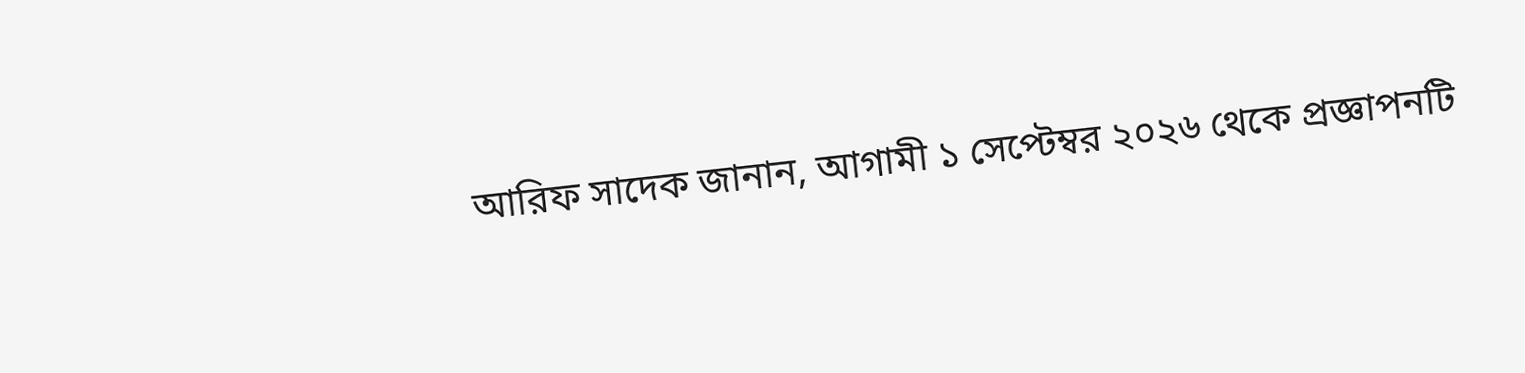আরিফ সাদেক জানান, আগামী ১ সেপ্টেম্বর ২০২৬ থেকে প্রজ্ঞাপনটি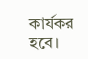কার্যকর হবে।